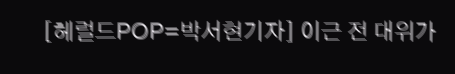[헤럴드POP=박서현기자] 이근 전 대위가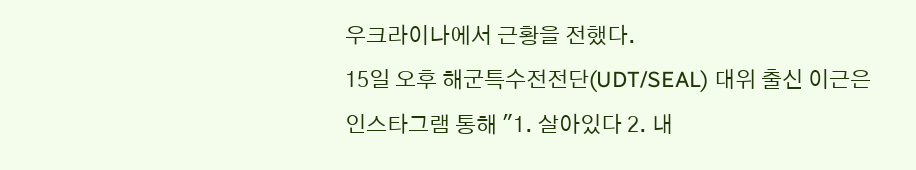우크라이나에서 근황을 전했다.
15일 오후 해군특수전전단(UDT/SEAL) 대위 출신 이근은 인스타그램 통해 "1. 살아있다 2. 내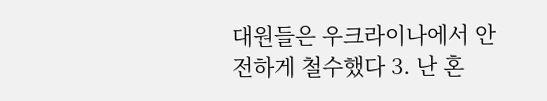대원들은 우크라이나에서 안전하게 철수했다 3. 난 혼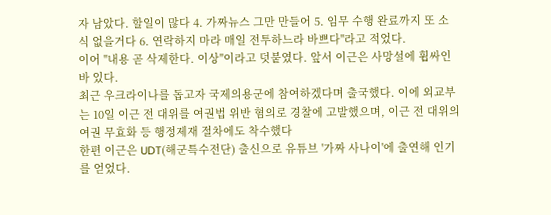자 남았다. 할일이 많다 4. 가짜뉴스 그만 만들어 5. 임무 수행 완료까지 또 소식 없을거다 6. 연락하지 마라 매일 전투하느라 바쁘다"라고 적었다.
이어 "내용 곧 삭제한다. 이상"이라고 덧붙였다. 앞서 이근은 사망설에 휩싸인 바 있다.
최근 우크라이나를 돕고자 국제의용군에 참여하겠다며 출국했다. 이에 외교부는 10일 이근 전 대위를 여권법 위반 혐의로 경찰에 고발했으며, 이근 전 대위의 여권 무효화 등 행정제재 절차에도 착수했다
한편 이근은 UDT(해군특수전단) 출신으로 유튜브 '가짜 사나이'에 출연해 인기를 얻었다.